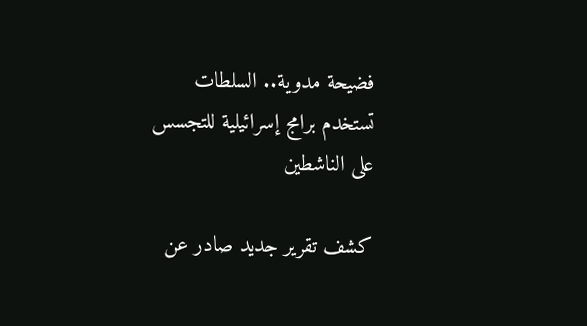فضيحة مدوية.. السلطات تستخدم برامج إسرائيلية للتجسس على الناشطين

كشف تقرير جديد صادر عن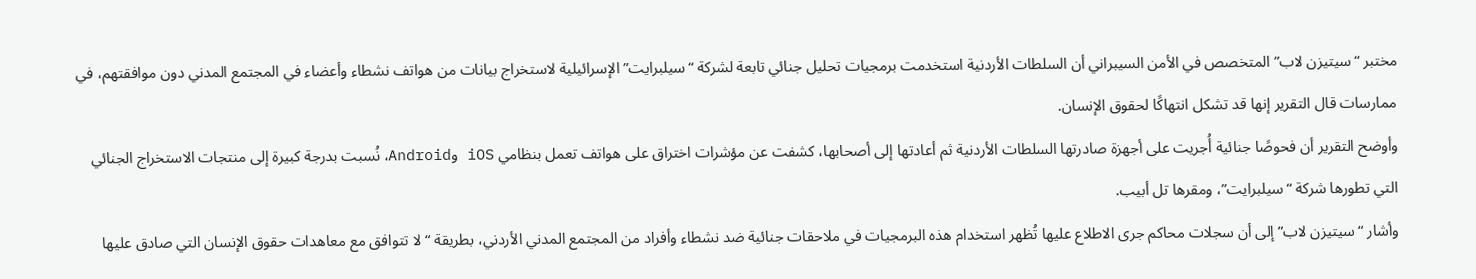مختبر “سيتيزن لاب” المتخصص في الأمن السيبراني أن السلطات الأردنية استخدمت برمجيات تحليل جنائي تابعة لشركة “سيلبرايت” الإسرائيلية لاستخراج بيانات من هواتف نشطاء وأعضاء في المجتمع المدني دون موافقتهم، في ممارسات قال التقرير إنها قد تشكل انتهاكًا لحقوق الإنسان.
وأوضح التقرير أن فحوصًا جنائية أُجريت على أجهزة صادرتها السلطات الأردنية ثم أعادتها إلى أصحابها، كشفت عن مؤشرات اختراق على هواتف تعمل بنظامي iOS وAndroid، نُسبت بدرجة كبيرة إلى منتجات الاستخراج الجنائي التي تطورها شركة “سيلبرايت”، ومقرها تل أبيب.
وأشار “سيتيزن لاب” إلى أن سجلات محاكم جرى الاطلاع عليها تُظهر استخدام هذه البرمجيات في ملاحقات جنائية ضد نشطاء وأفراد من المجتمع المدني الأردني، بطريقة “لا تتوافق مع معاهدات حقوق الإنسان التي صادق عليها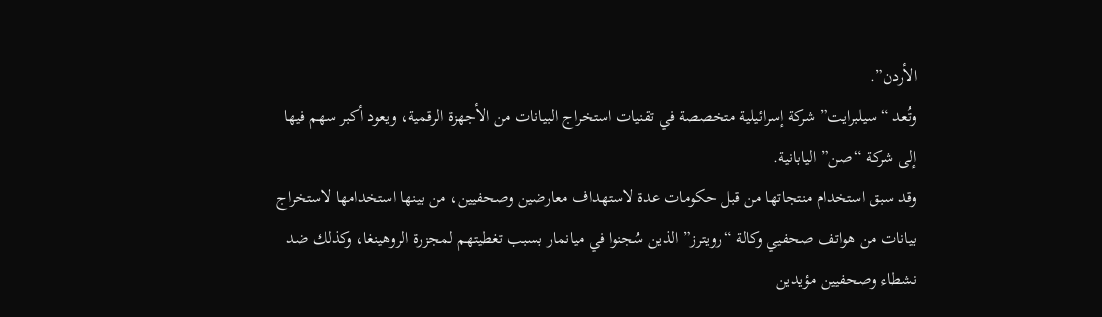الأردن”.
وتُعد “سيلبرايت” شركة إسرائيلية متخصصة في تقنيات استخراج البيانات من الأجهزة الرقمية، ويعود أكبر سهم فيها إلى شركة “صن” اليابانية.
وقد سبق استخدام منتجاتها من قبل حكومات عدة لاستهداف معارضين وصحفيين، من بينها استخدامها لاستخراج بيانات من هواتف صحفيي وكالة “رويترز” الذين سُجنوا في ميانمار بسبب تغطيتهم لمجزرة الروهينغا، وكذلك ضد نشطاء وصحفيين مؤيدين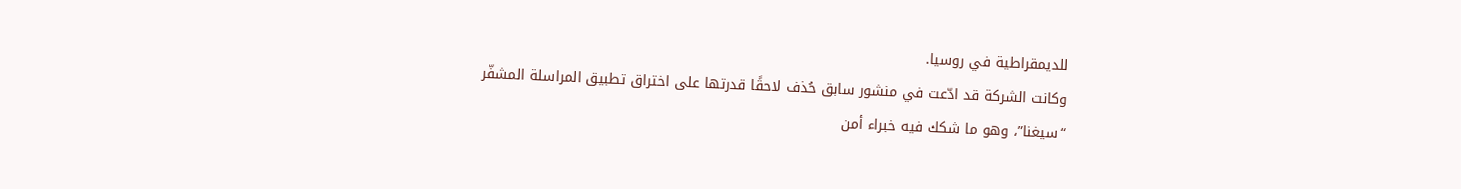للديمقراطية في روسيا.
وكانت الشركة قد ادّعت في منشور سابق حُذف لاحقًا قدرتها على اختراق تطبيق المراسلة المشفّر “سيغنا”، وهو ما شكك فيه خبراء أمن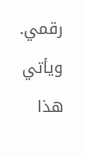رقمي.
ويأتي هذا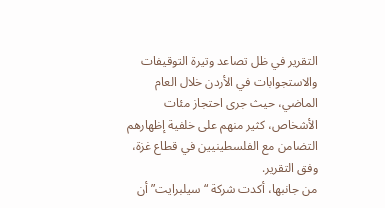التقرير في ظل تصاعد وتيرة التوقيفات والاستجوابات في الأردن خلال العام الماضي، حيث جرى احتجاز مئات الأشخاص، كثير منهم على خلفية إظهارهم التضامن مع الفلسطينيين في قطاع غزة، وفق التقرير.
من جانبها، أكدت شركة “سيلبرايت” أن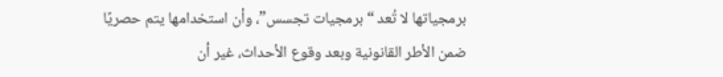برمجياتها لا تُعد “برمجيات تجسس”، وأن استخدامها يتم حصريًا ضمن الأطر القانونية وبعد وقوع الأحداث، غير أن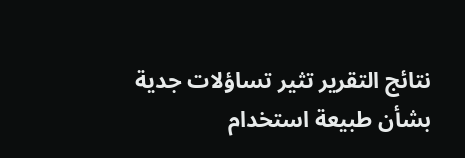نتائج التقرير تثير تساؤلات جدية بشأن طبيعة استخدام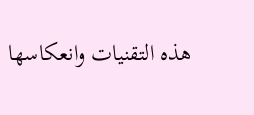هذه التقنيات وانعكاسها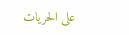على الحريات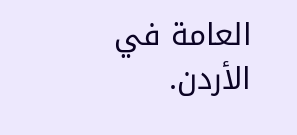العامة في الأردن.